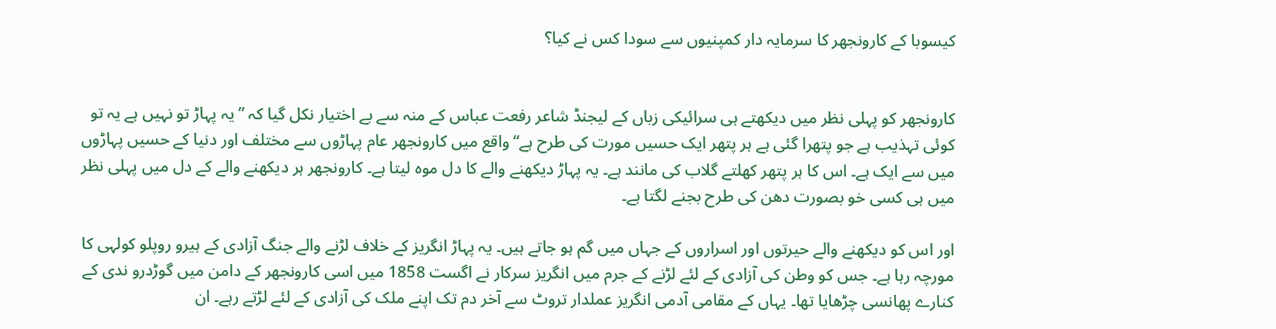کیسوبا کے کارونجھر کا سرمایہ دار کمپنیوں سے سودا کس نے کیا؟


کارونجھر کو پہلی نظر میں دیکھتے ہی سرائیکی زباں کے لیجنڈ شاعر رفعت عباس کے منہ سے بے اختیار نکل گیا کہ ”یہ پہاڑ تو نہیں ہے یہ تو کوئی تہذیب ہے جو پتھرا گئی ہے ہر پتھر ایک حسیں مورت کی طرح ہے“ واقع میں کارونجھر عام پہاڑوں سے مختلف اور دنیا کے حسیں پہاڑوں میں سے ایک ہے۔ اس کا ہر پتھر کھلتے گلاب کی مانند ہے۔ یہ پہاڑ دیکھنے والے کا دل موہ لیتا ہے۔ کارونجھر ہر دیکھنے والے کے دل میں پہلی نظر میں ہی کسی خو بصورت دھن کی طرح بجنے لگتا ہے۔

اور اس کو دیکھنے والے حیرتوں اور اسراروں کے جہاں میں گم ہو جاتے ہیں۔ یہ پہاڑ انگریز کے خلاف لڑنے والے جنگ آزادی کے ہیرو روپلو کولہی کا مورچہ رہا ہے۔ جس کو وطن کی آزادی کے لئے لڑنے کے جرم میں انگریز سرکار نے اگست 1858 میں اسی کارونجھر کے دامن میں گوڑدرو ندی کے کنارے پھانسی چڑھایا تھا۔ یہاں کے مقامی آدمی انگریز عملدار تروٹ سے آخر دم تک اپنے ملک کی آزادی کے لئے لڑتے رہے۔ ان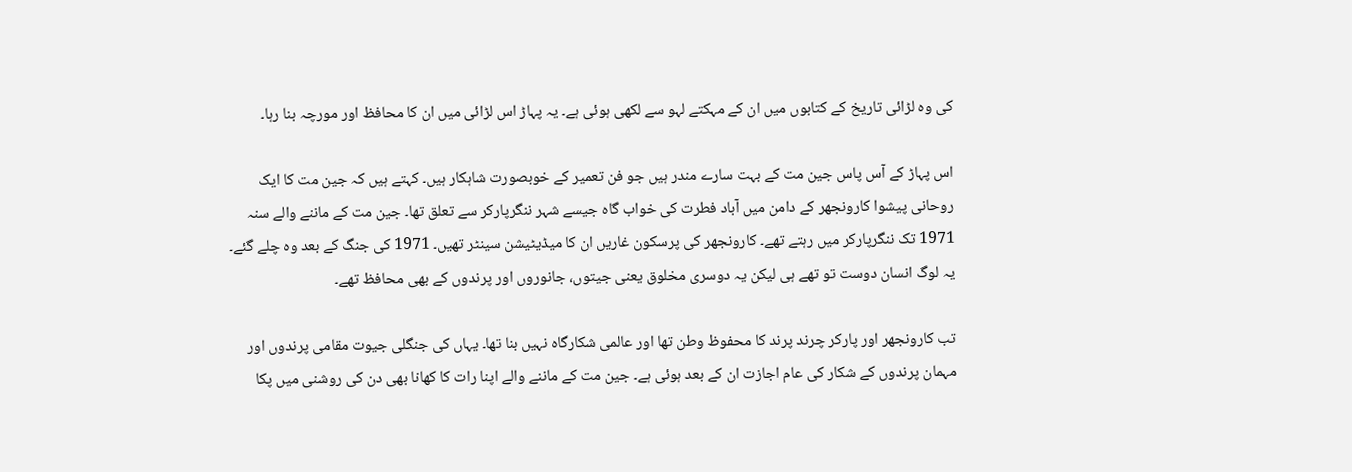کی وہ لڑائی تاریخ کے کتابوں میں ان کے مہکتے لہو سے لکھی ہوئی ہے۔ یہ پہاڑ اس لڑائی میں ان کا محافظ اور مورچہ بنا رہا۔

اس پہاڑ کے آس پاس جین مت کے بہت سارے مندر ہیں جو فن تعمیر کے خوبصورت شاہکار ہیں۔ کہتے ہیں کہ جین مت کا ایک روحانی پیشوا کارونجھر کے دامن میں آباد فطرت کی خواب گاہ جیسے شہر ننگرپارکر سے تعلق تھا۔ جین مت کے ماننے والے سنہ 1971 تک ننگرپارکر میں رہتے تھے۔ کارونجھر کی پرسکون غاریں ان کا میڈیٹیشن سینٹر تھیں۔ 1971 کی جنگ کے بعد وہ چلے گئے۔ یہ لوگ انسان دوست تو تھے ہی لیکن یہ دوسری مخلوق یعنی جیتوں، جانوروں اور پرندوں کے بھی محافظ تھے۔

تب کارونجھر اور پارکر چرند پرند کا محفوظ وطن تھا اور عالمی شکارگاہ نہیں بنا تھا۔ یہاں کی جنگلی جیوت مقامی پرندوں اور مہمان پرندوں کے شکار کی عام اجازت ان کے بعد ہوئی ہے۔ جین مت کے ماننے والے اپنا رات کا کھانا بھی دن کی روشنی میں پکا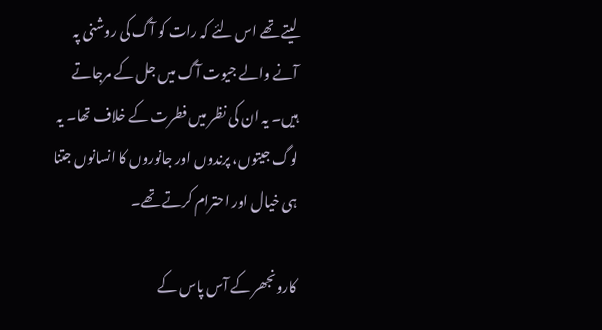لیتے تھے اس لئے کہ رات کو آگ کی روشنی پہ آنے والے جیوت آگ میں جل کے مرجاتے ہیں۔ یہ ان کی نظر میں فطرت کے خلاف تھا۔ یہ لوگ جیتوں، پرندوں اور جانوروں کا انسانوں جتنا ہی خیال اور احترام کرتے تھے۔

کارونجھر کے آس پاس کے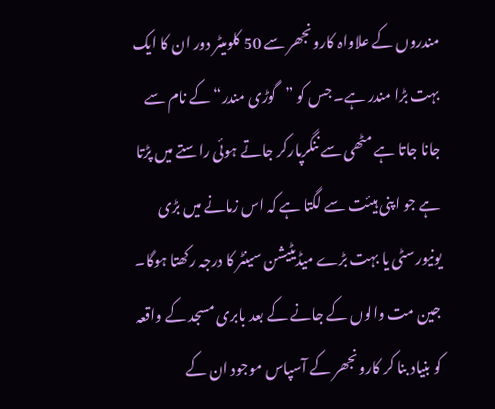مندروں کے علاواہ کارونجھر سے 50 کلومیٹر دور ان کا ایک بہت بڑا مندر ہے۔ جس کو ”گوڑی مندر“ کے نام سے جانا جاتا ہے مٹھی سے ننگرپارکر جاتے ہوئی راستے میں پڑتا ہے جو اپنی ہیئت سے لگتا ہے کہ اس زمانے میں بڑی یونیورسٹی یا بہت بڑے میڈیٹیشن سینٹر کا درجہ رکھتا ہوگا۔ جین مت والوں کے جانے کے بعد بابری مسجد کے واقعہ کو بنیاد بنا کر کارونجھر کے آسپاس موجود ان کے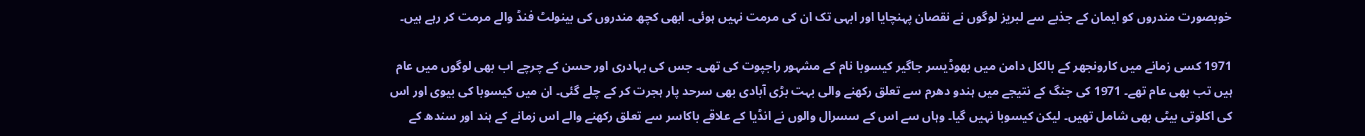خوبصورت مندروں کو ایمان کے جذبے سے لبریز لوگوں نے نقصان پہنچایا اور ابہی تک ان کی مرمت نہیں ہوئی۔ ابھی کچھ مندروں کی بینولٹ فنڈ والے مرمت کر رہے ہیں۔

1971 کسی زمانے میں کارونجھر کے بالکل دامن میں بھوڈیسر جاگیر کیسوبا نام کے مشہور راجپوت کی تھی۔ جس کی بہادری اور حسن کے چرچے اب بھی لوگوں میں عام ہیں تب بھی عام تھے۔ 1971 کی جنگ کے نتیجے میں ہندو دھرم سے تعلق رکھنے والی بہت بڑی آبادی بھی سرحد پار ہجرت کر کے چلے گئی۔ ان میں کیسوبا کی بیوی اور اس کی اکلوتی بیٹی بھی شامل تھیں۔ لیکن کیسوبا نہیں گیا۔ وہاں سے اس کے سسرال والوں نے انڈیا کے علاقے باکاسر سے تعلق رکھنے والے اس زمانے کے ہند اور سندھ کے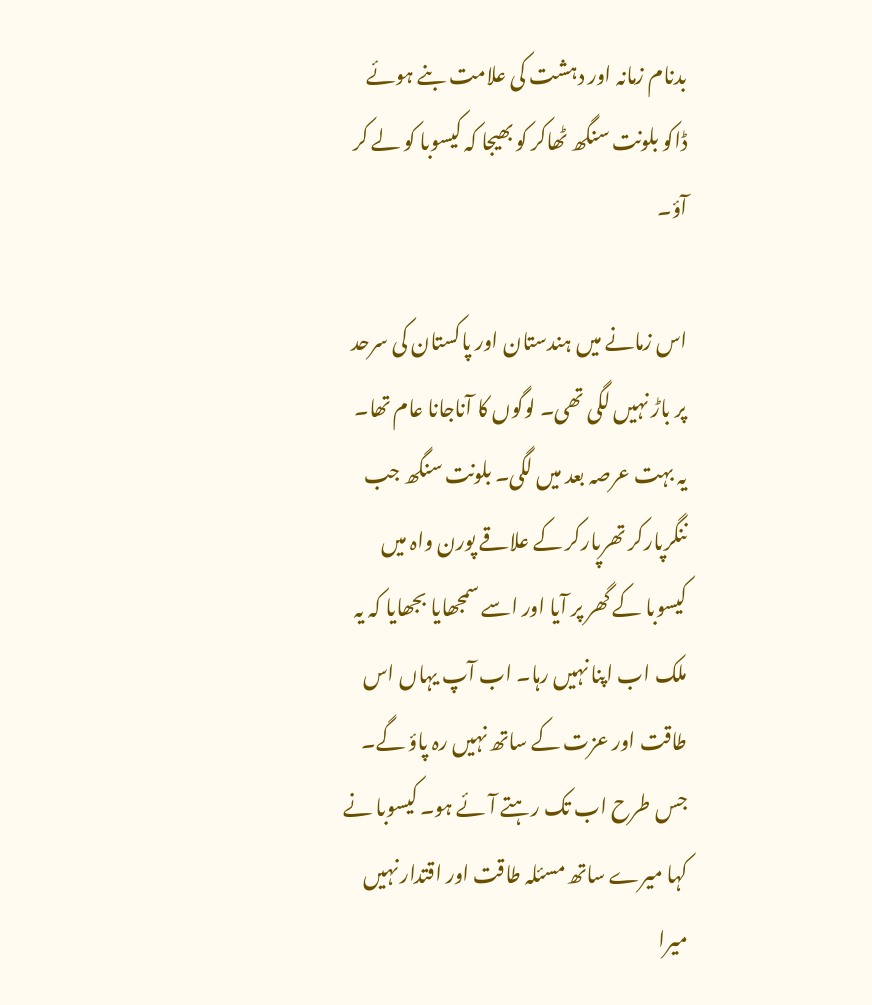بدنام زمانہ اور دہشت کی علامت بنے ہوئے ڈاکو بلونت سنگھ ٹھاکر کو بھیجا کہ کیسوبا کو لے کر آؤ۔

اس زمانے میں ہندستان اور پاکستان کی سرحد پر باڑ نہیں لگی تھی۔ لوگوں کا آناجانا عام تھا۔ یہ بہت عرصہ بعد میں لگی۔ بلونت سنگھ جب ننگرپارکر تھرپارکر کے علاقے پورن واہ میں کیسوبا کے گھر پر آیا اور اسے سمجھایا بجھایا کہ یہ ملک اب اپنا نہیں رہا۔ اب آپ یہاں اس طاقت اور عزت کے ساتھ نہیں رہ پاؤ گے۔ جس طرح اب تک رہتے آئے ہو۔ کیسوبا نے کہا میرے ساتھ مسئلہ طاقت اور اقتدار نہیں میرا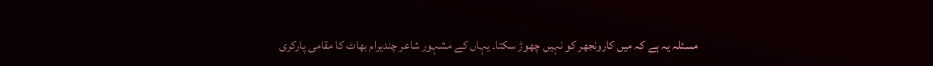مسئلہ یہ ہے کہ میں کارونجھر کو نہیں چھوڑ سکتا۔ یہاں کے مشہور شاعر چندیرام بھاٹ کا مقامی پارکری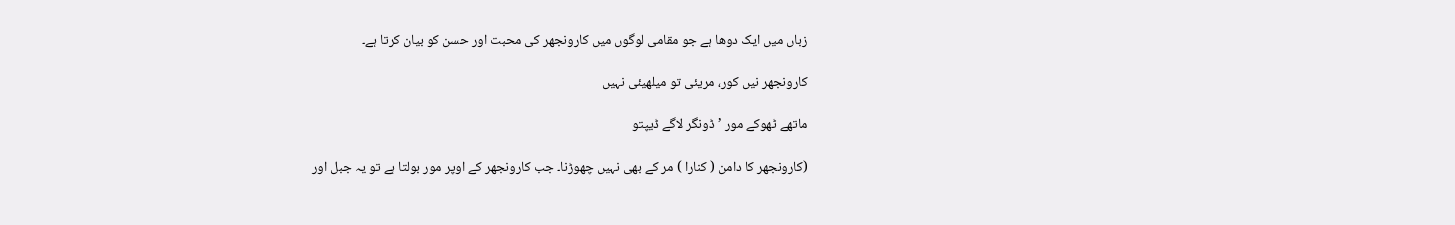زباں میں ایک دوھا ہے جو مقامی لوگوں میں کارونجھر کی محبت اور حسن کو بیان کرتا ہے۔

کارونجھر نیں کور، مریئی تو میلھیئی نہیں

ماتھے ٹھوکے مور ’ڈونگر لاگے ڈیپتو

(کارونجھر کا دامن ( کنارا ) مر کے بھی نہیں چھوڑنا۔ جب کارونجھر کے اوپر مور بولتا ہے تو یہ جبل اور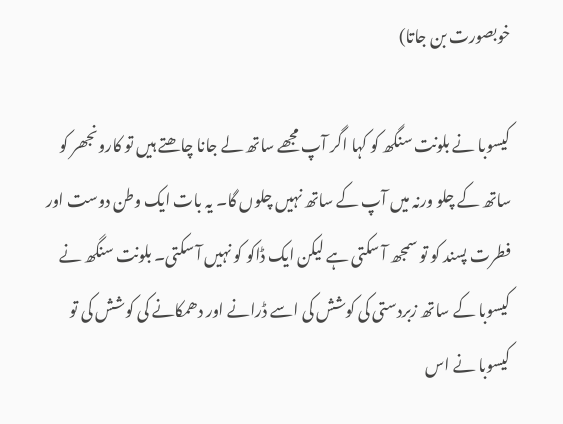خوبصورت بن جاتا)

کیسوبا نے بلونت سنگھ کو کہا اگر آپ مجھے ساتھ لے جانا چاھتے ہیں تو کارونجھر کو ساتھ کے چلو ورنہ میں آپ کے ساتھ نہیں چلوں گا۔ یہ بات ایک وطن دوست اور فطرت پسند کو تو سمجھ آ سکتی ہے لیکن ایک ڈاکو کو نہیں آ سکتی۔ بلونت سنگھ نے کیسوبا کے ساتھ زبردستی کی کوشش کی اسے ڈرانے اور دھمکانے کی کوشش کی تو کیسوبا نے اس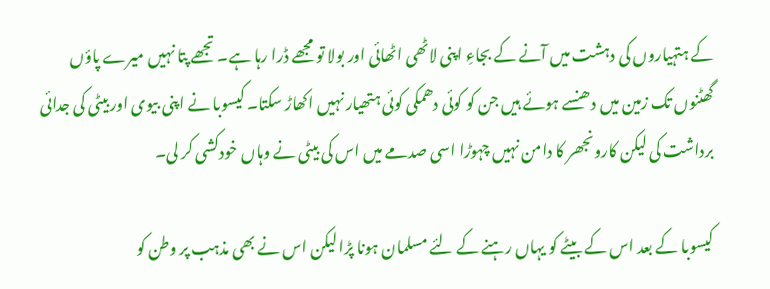کے ہتہیاروں کی دہشت میں آنے کے بجاءِ اپنی لاٹھی اٹھائی اور بولا تو مجھے ڈرا رہا ہے۔ تجھے پتا نہیں میرے پاؤں گھٹنوں تک زمین میں دھنسے ہوئے ہیں جن کو کوئی دھمکی کوئی ہتھیار نہیں اکھاڑ سکتا۔ کیسوبا نے اپنی بیوی اور بیٹی کی جدائی برداشت کی لیکن کارونجھر کا دامن نہیں چہوڑا اسی صدمے میں اس کی بیٹی نے وہاں خودکشی کر لی۔

کیسوبا کے بعد اس کے بیٹے کو یہاں رہنے کے لئے مسلمان ہونا پڑا لیکن اس نے بھی مذہب پر وطن کو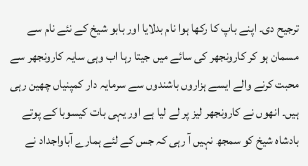ترجیح دی۔ اپنے باپ کا رکھا ہوا نام بدلایا اور بابو شیخ کے نئے نام سے مسمان ہو کر کارونجھر کی سائے میں جیتا رہا اب وہی سایہ کارونجھر سے محبت کرنے والے ایسے ہزاروں باشندوں سے سرمایہ دار کمپنیاں چھین رہی ہیں۔ انھوں نے کارونجھر لیز پر لے لیا ہے اور یہی بات کیسوبا کے پوتے بادشاہ شیخ کو سمجھ نہیں آ رہی کہ جس کے لئے ہمارے آباواجداد نے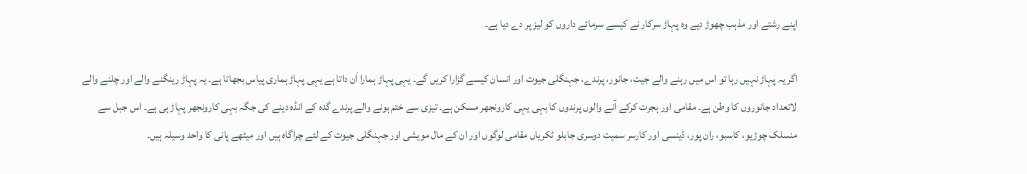اپنے رشتے اور مذہب چھوڑ دیے وہ پہاڑ سرکار نے کیسے سرمائے داروں کو لیز پر دے دیا ہے۔

اگر یہ پہاڑ نہیں رہا تو اس میں رہنے والے جیت، جانور، پرندے، جہنگلی جیوت اور انسان کیسے گزارا کریں گے۔ یہی پہاڑ ہمارا اَن داتا ہے یہی پہاڑ ہماری پیاس بجھاتا ہے۔ یہ پہاڑ رینگنے والے اور چلنے والے لاتعداد جانوروں کا وطن ہے۔ مقامی اور ہجرت کرکے آنے والوں پرندوں کا بہی یہی کارونجھر مسکن ہے۔ تیزی سے ختم ہونے والے پرندے گدہ کے انڈہ دینے کی جگہ بہی کارونجھر پہاڑ ہی ہے۔ اس جبل سے منسلک چوڑیو، کاسبو، ران پور، ڈینسی اور کارسر سمیت دوسری جابلو ٹکریاں مقامی لوگوں اور ان کے مال مویشی اور جہنگلی جیوت کے لئے چراگاہ ہیں اور میٹھے پانی کا واحد وسیلہ ہیں۔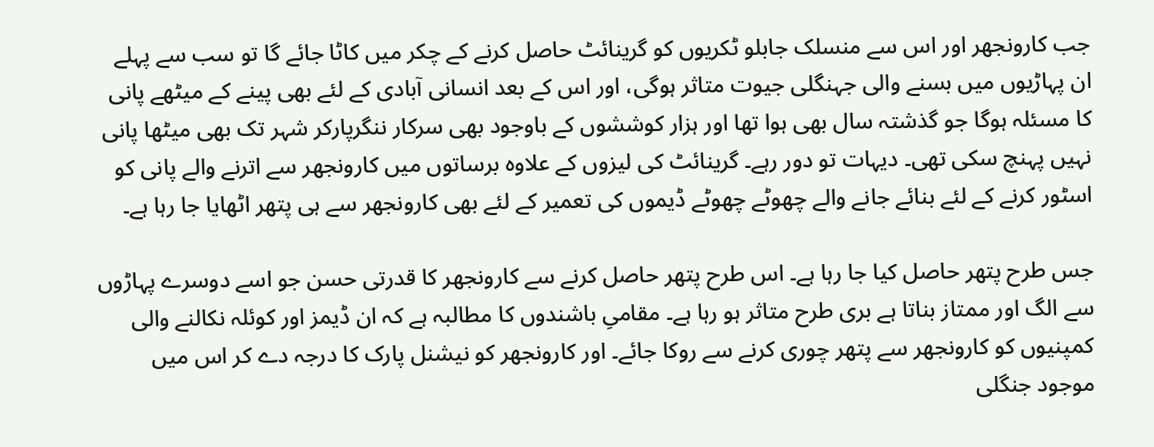جب کارونجھر اور اس سے منسلک جابلو ٹکریوں کو گرینائٹ حاصل کرنے کے چکر میں کاٹا جائے گا تو سب سے پہلے ان پہاڑیوں میں بسنے والی جہنگلی جیوت متاثر ہوگی، اور اس کے بعد انسانی آبادی کے لئے بھی پینے کے میٹھے پانی کا مسئلہ ہوگا جو گذشتہ سال بھی ہوا تھا اور ہزار کوششوں کے باوجود بھی سرکار ننگرپارکر شہر تک بھی میٹھا پانی نہیں پہنچ سکی تھی۔ دیہات تو دور رہے۔ گرینائٹ کی لیزوں کے علاوہ برساتوں میں کارونجھر سے اترنے والے پانی کو اسٹور کرنے کے لئے بنائے جانے والے چھوٹے چھوٹے ڈیموں کی تعمیر کے لئے بھی کارونجھر سے ہی پتھر اٹھایا جا رہا ہے۔

جس طرح پتھر حاصل کیا جا رہا ہے۔ اس طرح پتھر حاصل کرنے سے کارونجھر کا قدرتی حسن جو اسے دوسرے پہاڑوں سے الگ اور ممتاز بناتا ہے بری طرح متاثر ہو رہا ہے۔ مقامیِ باشندوں کا مطالبہ ہے کہ ان ڈیمز اور کوئلہ نکالنے والی کمپنیوں کو کارونجھر سے پتھر چوری کرنے سے روکا جائے۔ اور کارونجھر کو نیشنل پارک کا درجہ دے کر اس میں موجود جنگلی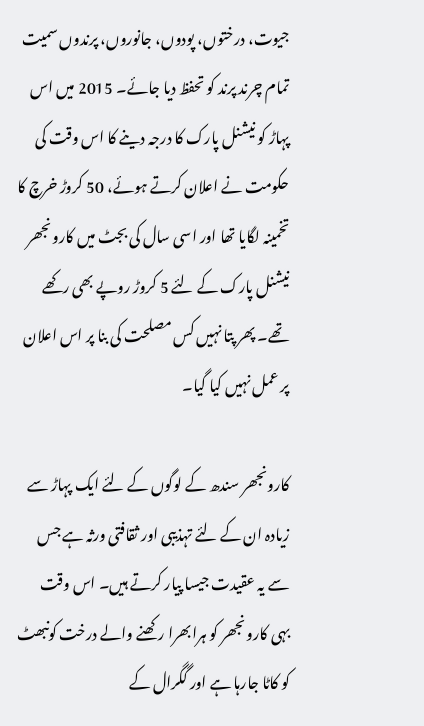جیوت، درختوں، پودوں، جانوروں، پرندوں سمیت تمام چرند پرند کو تحفظ دیا جائے۔ 2015 میں اس پہاڑ کو نیشنل پارک کا درجہ دینے کا اس وقت کی حکومت نے اعلان کرتے ہوئے، 50 کروڑ خرچ کا تخمینہ لگایا تھا اور اسی سال کی بجٹ میں کارونجھر نیشنل پارک کے لئے 5 کروڑ روپے بھی رکھے تھے۔ پھر پتا نہیں کس مصلحت کی بنا پر اس اعلان پر عمل نہیں کیا گیا۔

کارونجھر سندھ کے لوگوں کے لئے ایک پہاڑ سے زیادہ ان کے لئے تہذیبی اور ثقافتی ورثہ ہے جس سے یہ عقیدت جیسا پیار کرتے ہیں۔ اس وقت بہی کارونجھر کو ہرابھرا رکھنے والے درخت کونبھٹ کو کاٹا جارہا ہے اور گگرال کے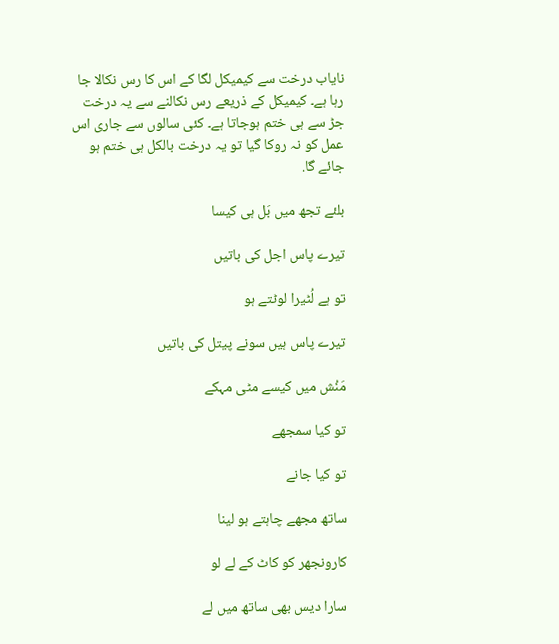نایاب درخت سے کیمیکل لگا کے اس کا رس نکالا جا رہا ہے۔ کیمیکل کے ذریعے رس نکالنے سے یہ درخت جڑ سے ہی ختم ہوجاتا ہے۔ کئی سالوں سے جاری اس عمل کو نہ روکا گیا تو یہ درخت بالکل ہی ختم ہو جائے گا.

بلئے تجھ میں بَل ہی کیسا

تیرے پاس اجل کی باتیں

تو ہے لُٹیرا لوٹتے ہو

تیرے پاس ہیں سونے پیتل کی باتیں

مَنُش میں کیسے مٹی مہکے

تو کیا سمجھے

تو کیا جانے

ساتھ مجھے چاہتے ہو لینا

کارونجھر کو کاٹ کے لے لو

سارا دیس بھی ساتھ میں لے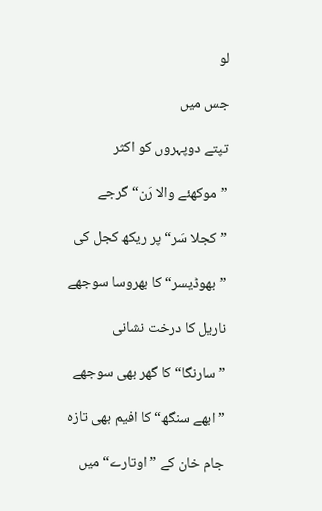لو

جس میں

تپتے دوپہروں کو اکثر

”موکھئے والا رَن“ گرجے

”کجلا سَر“ پر ریکھ کجل کی

”بھوڈیسر“ کا بھروسا سوجھے

ناریل کا درخت نشانی

”سارنگا“ کا گھر بھی سوجھے

”ابھے سنگھ“ کا افیم بھی تازہ

جام خان کے ”اوتارے“ میں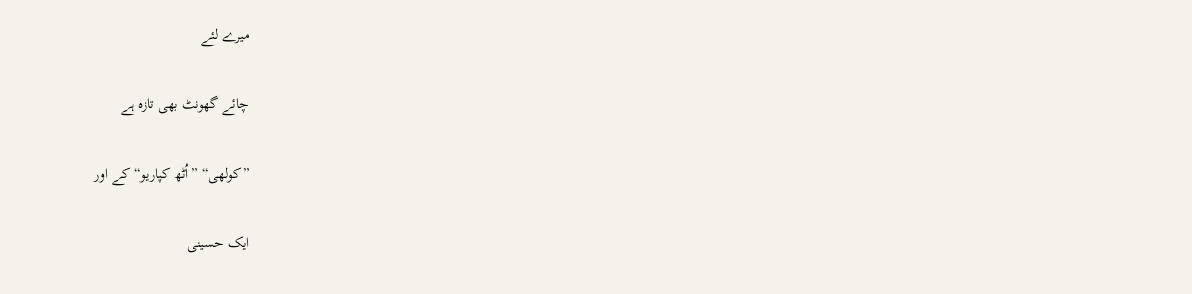میرے لئے

چائے گھونٹ بھی تازہ ہے

”کولھی“ ”اُٹھ کپاریو“ کے اور

ایک حسینی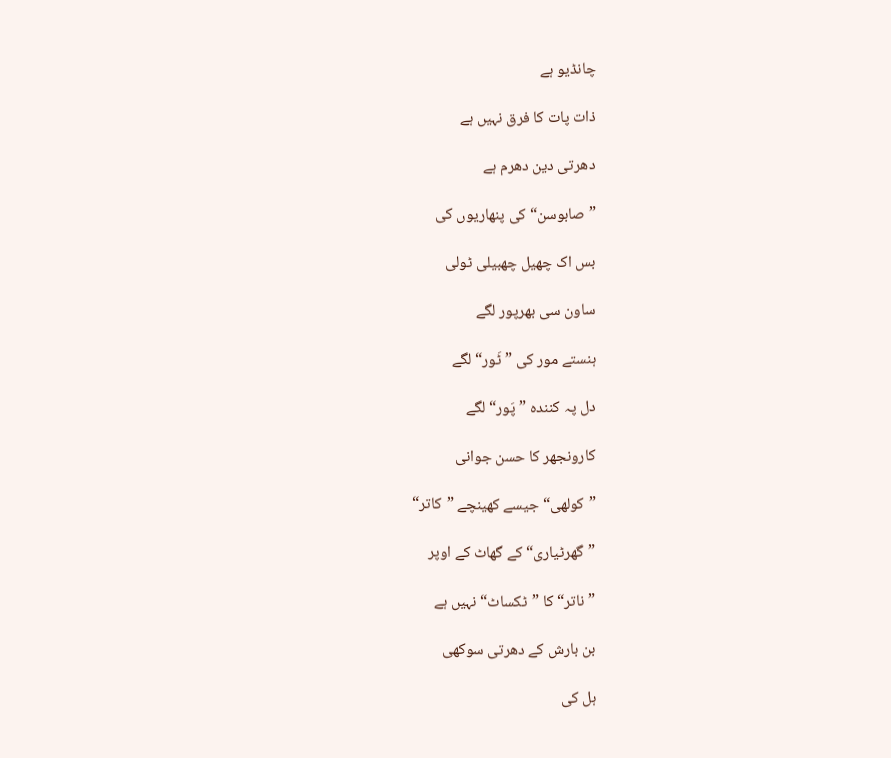چانڈیو ہے

ذات پات کا فرق نہیں ہے

دھرتی دین دھرم ہے

”صابوسن“ کی پنھاریوں کی

بس اک چھیل چھبیلی ٹولی

ساون سی بھرپور لگے

ہنستے مور کی ”ٹَور“ لگے

دل پہ کنندہ ”پَور“ لگے

کارونجھر کا حسن جوانی

”کولھی“ جیسے کھینچے ”کاتر“

”گھرٹیاری“ کے گھاٹ کے اوپر

”ناتر“ کا ”ٹکساٹ“ نہیں ہے

بن بارش کے دھرتی سوکھی

ہل کی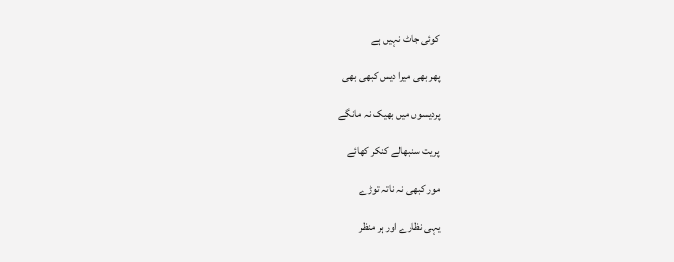کوئی جاٹ نہیں ہے

پھر بھی میرا دیس کبھی بھی

پردیسوں میں بھیک نہ مانگے

پریت سنبھالے کنکر کھائے

مور کبھی نہ ناتہ توڑے

یہی نظارے اور ہر منظر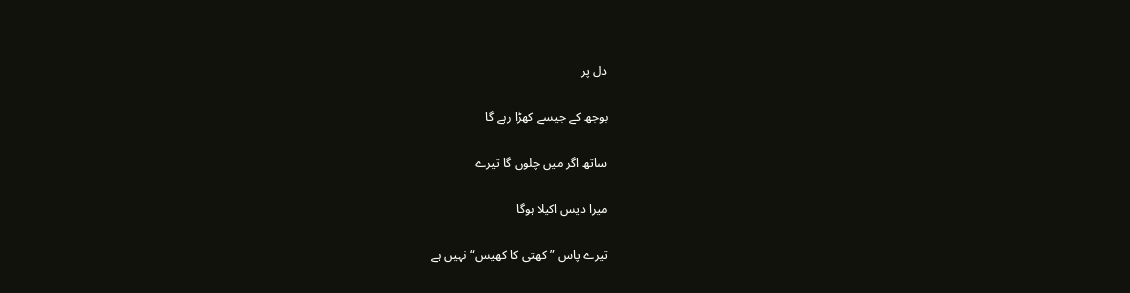دل پر

بوجھ کے جیسے کھڑا رہے گا

ساتھ اگر میں چلوں گا تیرے

میرا دیس اکیلا ہوگا

تیرے پاس ”کھتی کا کھیس“ نہیں ہے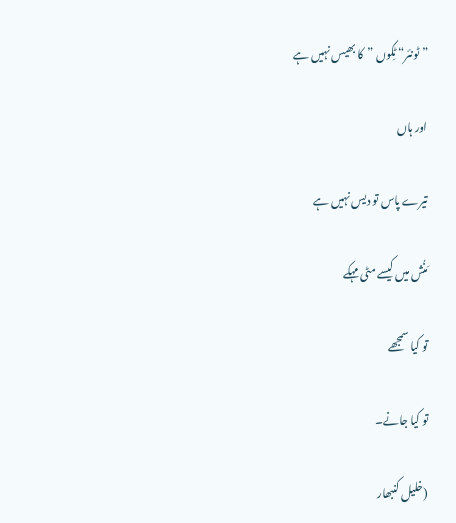”ٹونئر“ ٹِکوں ”کا بھیس نہیں ہے

اور ہاں

تیرے پاس تو دیس نہیں ہے

مَنُش میں کیسے مٹی مہکے

تو کیا سمجھے

تو کیا جانے۔

(خلیل کنبھار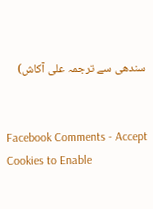سندھی سے ترجمہ علی آکاش)


Facebook Comments - Accept Cookies to Enable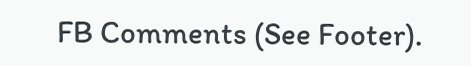FB Comments (See Footer).